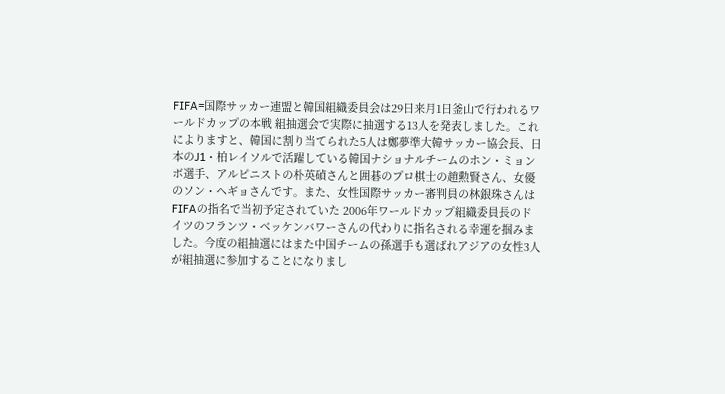FIFA=国際サッカー連盟と韓国組織委員会は29日来月1日釜山で行われるワールドカップの本戦 組抽選会で実際に抽選する13人を発表しました。これによりますと、韓国に割り当てられた5人は鄭夢準大韓サッカー協会長、日本のJ1・柏レイソルで活躍している韓国ナショナルチームのホン・ミョンボ選手、アルピニストの朴英碵さんと囲碁のプロ棋士の趙勲賢さん、女優のソン・ヘギョさんです。また、女性国際サッカー審判員の林銀珠さんは FIFAの指名で当初予定されていた 2006年ワールドカップ組織委員長のドイツのフランツ・ベッケンバワーさんの代わりに指名される幸運を掴みました。今度の組抽選にはまた中国チームの孫選手も選ばれアジアの女性3人が組抽選に参加することになりまし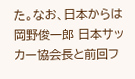た。なお、日本からは岡野俊一郎 日本サッカー協会長と前回フ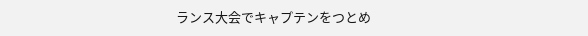ランス大会でキャプテンをつとめ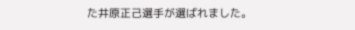た井原正己選手が選ばれました。